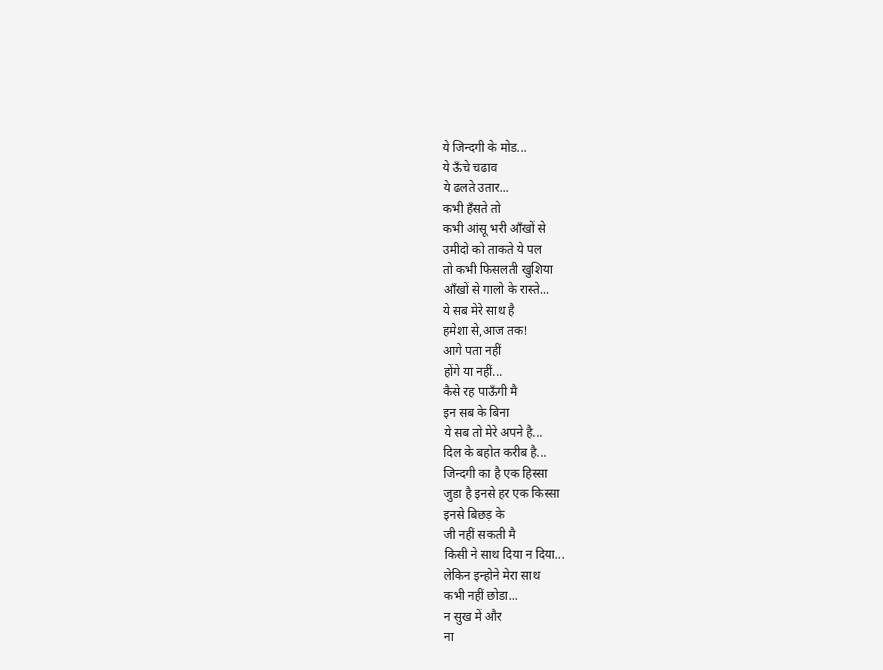ये जिन्दगी के मोड...
ये ऊँचे चढाव
ये ढलते उतार...
कभी हँसते तो
कभी आंसू भरी आँखों से
उमीदो को ताकते ये पल
तो कभी फिसलती खुशिया
आँखों से गालो के रास्ते...
ये सब मेरे साथ है
हमेशा से,आज तक!
आगे पता नहीं
होंगे या नहीं...
कैसे रह पाऊँगी मै
इन सब के बिना
ये सब तो मेरे अपने है...
दिल के बहोत करीब है...
जिन्दगी का है एक हिस्सा
जुडा है इनसे हर एक किस्सा
इनसे बिछड़ के
जी नहीं सकती मै
किसी ने साथ दिया न दिया...
लेकिन इन्होने मेरा साथ
कभी नहीं छोडा...
न सुख में और
ना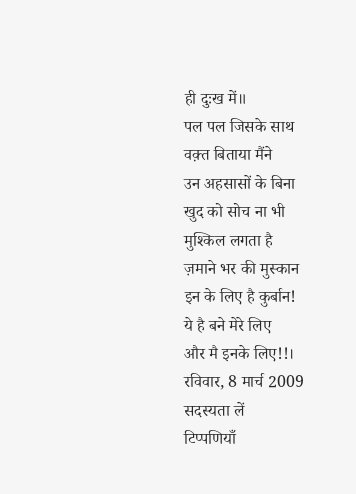ही दुःख में॥
पल पल जिसके साथ
वक़्त बिताया मैंने
उन अहसासों के बिना
खुद को सोच ना भी
मुश्किल लगता है
ज़माने भर की मुस्कान
इन के लिए है कुर्बान!
ये है बने मेरे लिए
और मै इनके लिए!!।
रविवार, 8 मार्च 2009
सदस्यता लें
टिप्पणियाँ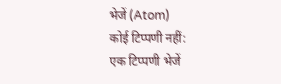भेजें (Atom)
कोई टिप्पणी नहीं:
एक टिप्पणी भेजें